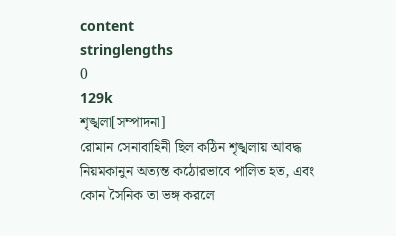content
stringlengths
0
129k
শৃঙ্খলা[সম্পাদনা]
রোমান সেনাবাহিনী ছিল কঠিন শৃঙ্খলায় আবদ্ধ
নিয়মকানুন অত্যন্ত কঠোরভাবে পালিত হত, এবং কোন সৈনিক তা ভঙ্গ করলে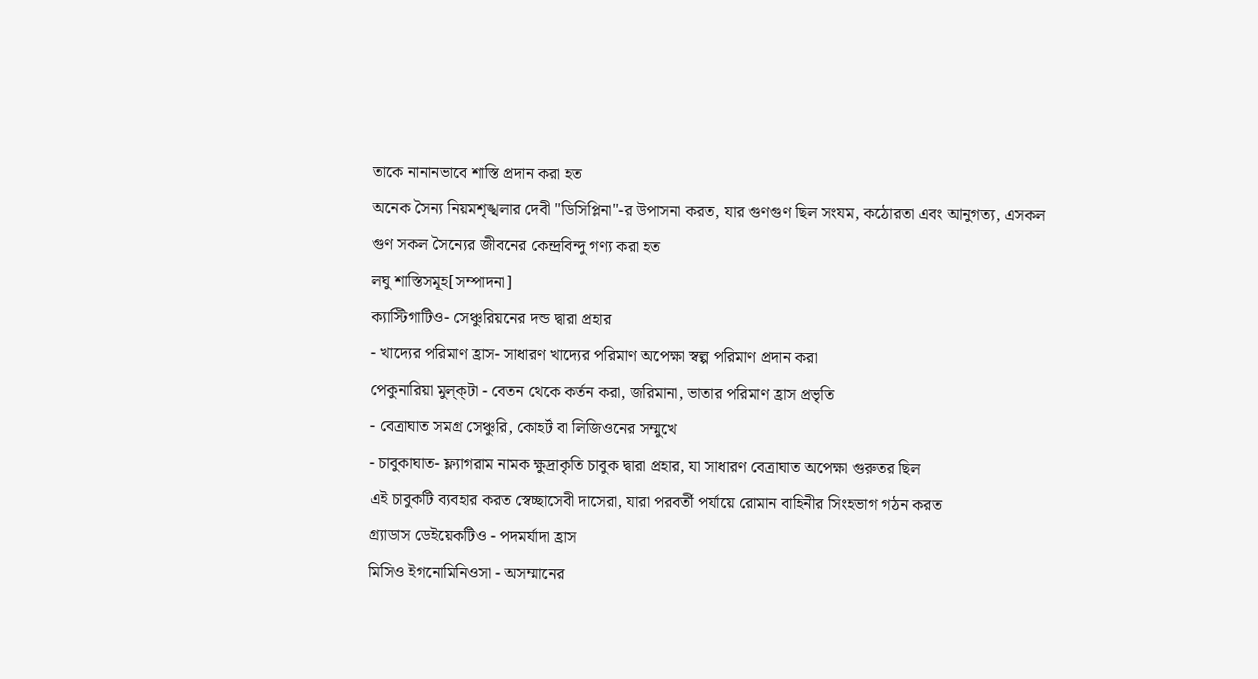তাকে নানানভাবে শাস্তি প্রদান করা হত
অনেক সৈন্য নিয়মশৃঙ্খলার দেবী "ডিসিপ্লিনা"-র উপাসনা করত, যার গুণগুণ ছিল সংযম, কঠোরতা এবং আনুগত্য, এসকল গুণ সকল সৈন্যের জীবনের কেন্দ্রবিন্দু গণ্য করা হত
লঘু শাস্তিসমূহ[সম্পাদনা]
ক্যাস্টিগাটিও- সেঞ্চুরিয়নের দন্ড দ্বারা প্রহার
- খাদ্যের পরিমাণ হ্রাস- সাধারণ খাদ্যের পরিমাণ অপেক্ষা স্বল্প পরিমাণ প্রদান করা
পেকুনারিয়া মুল্‌ক্‌টা - বেতন থেকে কর্তন করা, জরিমানা, ভাতার পরিমাণ হ্রাস প্রভৃতি
- বেত্রাঘাত সমগ্র সেঞ্চুরি, কোহর্ট বা লিজিওনের সম্মুখে
- চাবুকাঘাত- ফ্ল্যাগরাম নামক ক্ষুদ্রাকৃতি চাবুক দ্বারা প্রহার, যা সাধারণ বেত্রাঘাত অপেক্ষা গুরুতর ছিল
এই চাবুকটি ব্যবহার করত স্বেচ্ছাসেবী দাসেরা, যারা পরবর্তী পর্যায়ে রোমান বাহিনীর সিংহভাগ গঠন করত
গ্র্যাডাস ডেইয়েকটিও - পদমর্যাদা হ্রাস
মিসিও ইগনোমিনিওসা - অসম্মানের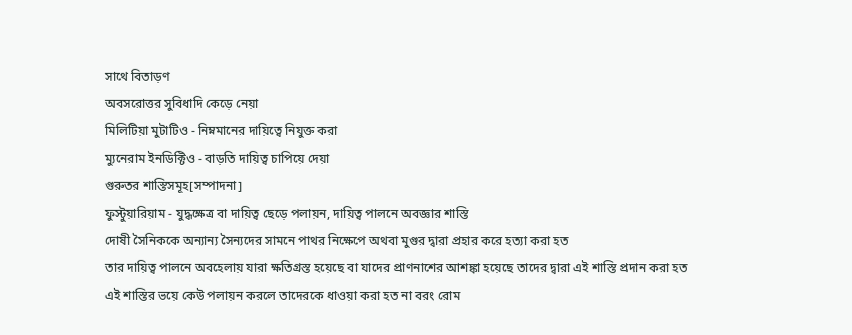সাথে বিতাড়ণ
অবসরোত্তর সুবিধাদি কেড়ে নেয়া
মিলিটিয়া মুটাটিও - নিম্নমানের দায়িত্বে নিযুক্ত করা
ম্যুনেরাম ইনডিক্টিও - বাড়তি দায়িত্ব চাপিয়ে দেয়া
গুরুতর শাস্তিসমূহ[সম্পাদনা]
ফুস্টুয়ারিয়াম - যুদ্ধক্ষেত্র বা দায়িত্ব ছেড়ে পলায়ন, দায়িত্ব পালনে অবজ্ঞার শাস্তি
দোষী সৈনিককে অন্যান্য সৈন্যদের সামনে পাথর নিক্ষেপে অথবা মুগুর দ্বারা প্রহার করে হত্যা করা হত
তার দায়িত্ব পালনে অবহেলায় যারা ক্ষতিগ্রস্ত হয়েছে বা যাদের প্রাণনাশের আশঙ্কা হয়েছে তাদের দ্বারা এই শাস্তি প্রদান করা হত
এই শাস্তির ভয়ে কেউ পলায়ন করলে তাদেরকে ধাওয়া করা হত না বরং রোম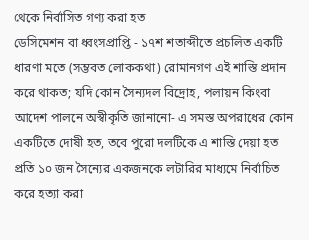থেকে নির্বাসিত গণ্য করা হত
ডেসিমেশন বা ধ্বংসপ্রাপ্তি - ১৭শ শতাব্দীতে প্রচলিত একটি ধারণা মতে (সম্ভবত লোককথা) রোমানগণ এই শাস্তি প্রদান করে থাকত; যদি কোন সৈন্যদল বিদ্রোহ, পলায়ন কিংবা আদেশ পালনে অস্বীকৃতি জানানো- এ সমস্ত অপরাধের কোন একটিতে দোষী হত, তবে পুরো দলটিকে এ শাস্তি দেয়া হত
প্রতি ১০ জন সৈন্যের একজনকে লটারির মাধ্যমে নির্বাচিত করে হত্যা করা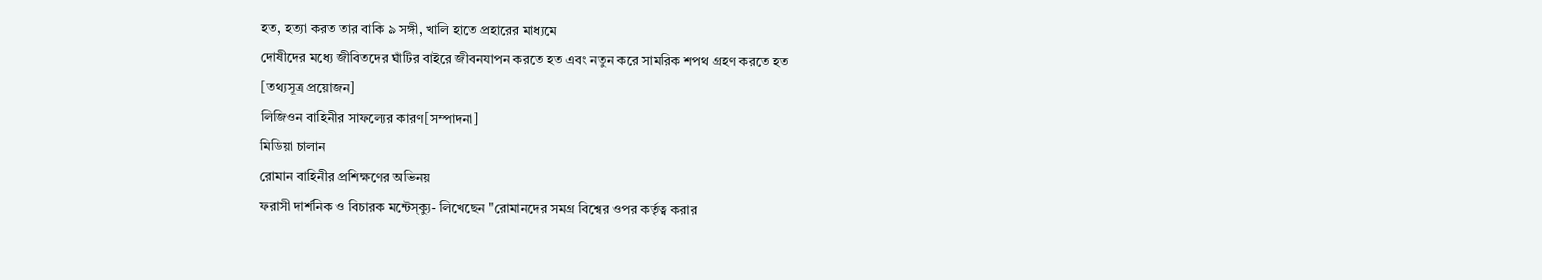হত, হত্যা করত তার বাকি ৯ সঙ্গী, খালি হাতে প্রহারের মাধ্যমে
দোষীদের মধ্যে জীবিতদের ঘাঁটির বাইরে জীবনযাপন করতে হত এবং নতুন করে সামরিক শপথ গ্রহণ করতে হত
[তথ্যসূত্র প্রয়োজন]
লিজিওন বাহিনীর সাফল্যের কারণ[সম্পাদনা]
মিডিয়া চালান
রোমান বাহিনীর প্রশিক্ষণের অভিনয়
ফরাসী দার্শনিক ও বিচারক মন্টেস্‌ক্যু- লিখেছেন "রোমানদের সমগ্র বিশ্বের ওপর কর্তৃত্ব করার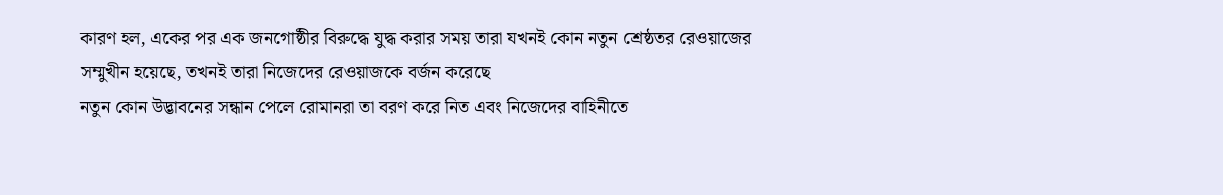কারণ হল, একের পর এক জনগোষ্ঠীর বিরুদ্ধে যুদ্ধ করার সময় তারা যখনই কোন নতুন শ্রেষ্ঠতর রেওয়াজের সম্মুখীন হয়েছে, তখনই তারা নিজেদের রেওয়াজকে বর্জন করেছে
নতুন কোন উদ্ভাবনের সন্ধান পেলে রোমানরা তা বরণ করে নিত এবং নিজেদের বাহিনীতে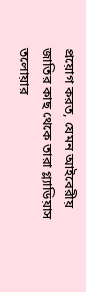প্রয়োগ করত, যেমন আইবেরীয় জাতির কাছ থেকে তারা গ্ল্যাডিয়াস তলোয়ার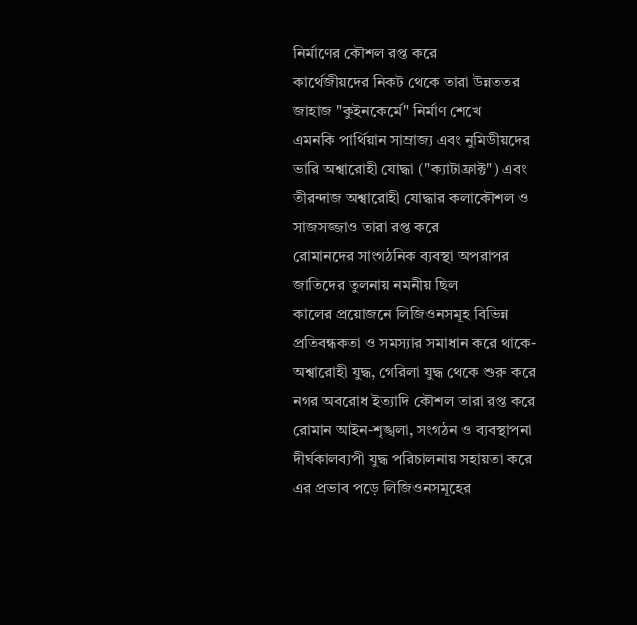নির্মাণের কৌশল রপ্ত করে
কার্থেজীয়দের নিকট থেকে তারা উন্নততর জাহাজ "কুইনকের্মে" নির্মাণ শেখে
এমনকি পার্থিয়ান সাম্রাজ্য এবং নুমিডীয়দের ভারি অশ্বারোহী যোদ্ধা ("ক্যাটাফ্রাক্ট") এবং তীরন্দাজ অশ্বারোহী যোদ্ধার কলাকৌশল ও সাজসজ্জাও তারা রপ্ত করে
রোমানদের সাংগঠনিক ব্যবস্থা অপরাপর জাতিদের তুলনায় নমনীয় ছিল
কালের প্রয়োজনে লিজিওনসমূহ বিভিন্ন প্রতিবন্ধকতা ও সমস্যার সমাধান করে থাকে- অশ্বারোহী যুদ্ধ, গেরিলা যুদ্ধ থেকে শুরু করে নগর অবরোধ ইত্যাদি কৌশল তারা রপ্ত করে
রোমান আইন-শৃঙ্খলা, সংগঠন ও ব্যবস্থাপনা দীর্ঘকালব্যপী যুদ্ধ পরিচালনায় সহায়তা করে
এর প্রভাব পড়ে লিজিওনসমূহের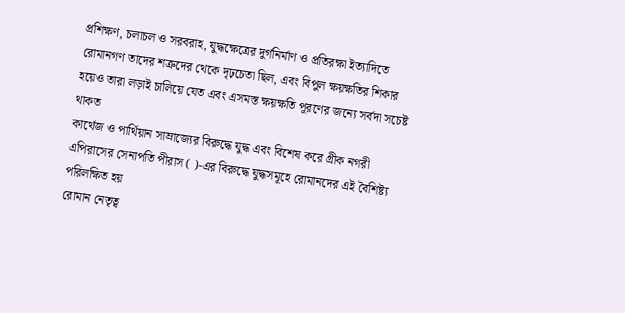প্রশিক্ষণ, চলাচল ও সরবরাহ, যুদ্ধক্ষেত্রের দুর্গনির্মাণ ও প্রতিরক্ষা ইত্যাদিতে
রোমানগণ তাদের শত্রুদের থেকে দৃঢ়চেতা ছিল, এবং বিপুল ক্ষয়ক্ষতির শিকার হয়েও তারা লড়াই চালিয়ে যেত এবং এসমস্ত ক্ষয়ক্ষতি পূরণের জন্যে সর্বদা সচেষ্ট থাকত
কার্থেজ ও পার্থিয়ান সাম্রাজ্যের বিরুদ্ধে যুদ্ধ এবং বিশেষ করে গ্রীক নগরী এপিরাসের সেনাপতি পীরাস ( )-এর বিরুদ্ধে যুদ্ধসমূহে রোমানদের এই বৈশিষ্ট্য পরিলক্ষিত হয়
রোমান নেতৃত্ব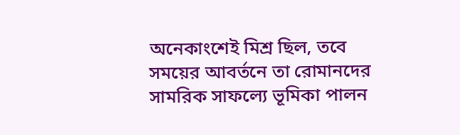অনেকাংশেই মিশ্র ছিল, তবে সময়ের আবর্তনে তা রোমানদের সামরিক সাফল্যে ভূমিকা পালন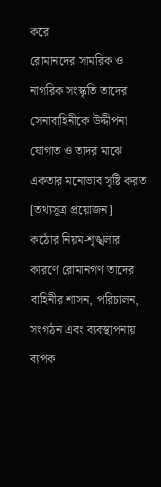করে
রোমানদের সামরিক ও নাগরিক সংস্কৃতি তাদের সেনাবাহিনীকে উদ্দীপনা যোগাত ও তাদর মাঝে একতার মনোভাব সৃষ্টি করত
[তথ্যসূত্র প্রয়োজন]
কঠোর নিয়ম-শৃঙ্খলার কারণে রোমানগণ তাদের বাহিনীর শাসন, পরিচালন, সংগঠন এবং ব্যবস্থাপনায় ব্যপক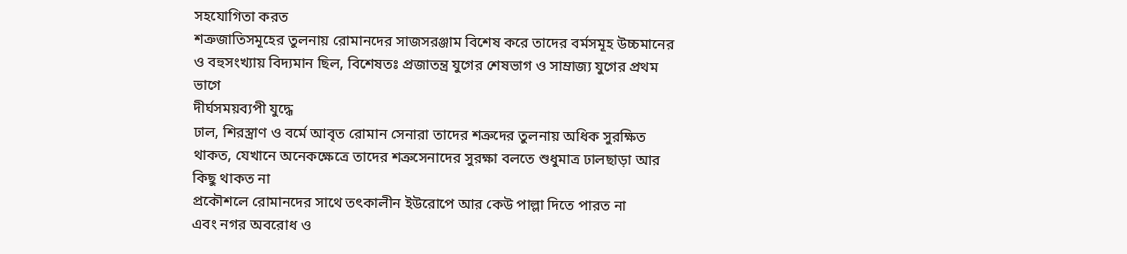সহযোগিতা করত
শত্রুজাতিসমূহের তুলনায় রোমানদের সাজসরঞ্জাম বিশেষ করে তাদের বর্মসমূহ উচ্চমানের ও বহুসংখ্যায় বিদ্যমান ছিল, বিশেষতঃ প্রজাতন্ত্র যুগের শেষভাগ ও সাম্রাজ্য যুগের প্রথম ভাগে
দীর্ঘসময়ব্যপী যুদ্ধে
ঢাল, শিরস্ত্রাণ ও বর্মে আবৃত রোমান সেনারা তাদের শত্রুদের তুলনায় অধিক সুরক্ষিত থাকত, যেখানে অনেকক্ষেত্রে তাদের শত্রুসেনাদের সুরক্ষা বলতে শুধুমাত্র ঢালছাড়া আর কিছু থাকত না
প্রকৌশলে রোমানদের সাথে তৎকালীন ইউরোপে আর কেউ পাল্লা দিতে পারত না
এবং নগর অবরোধ ও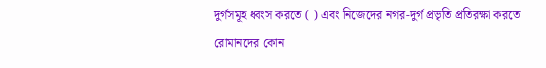দুর্গসমূহ ধ্বংস করতে ( ) এবং নিজেদের নগর-দুর্গ প্রভৃতি প্রতিরক্ষা করতে রোমানদের কোন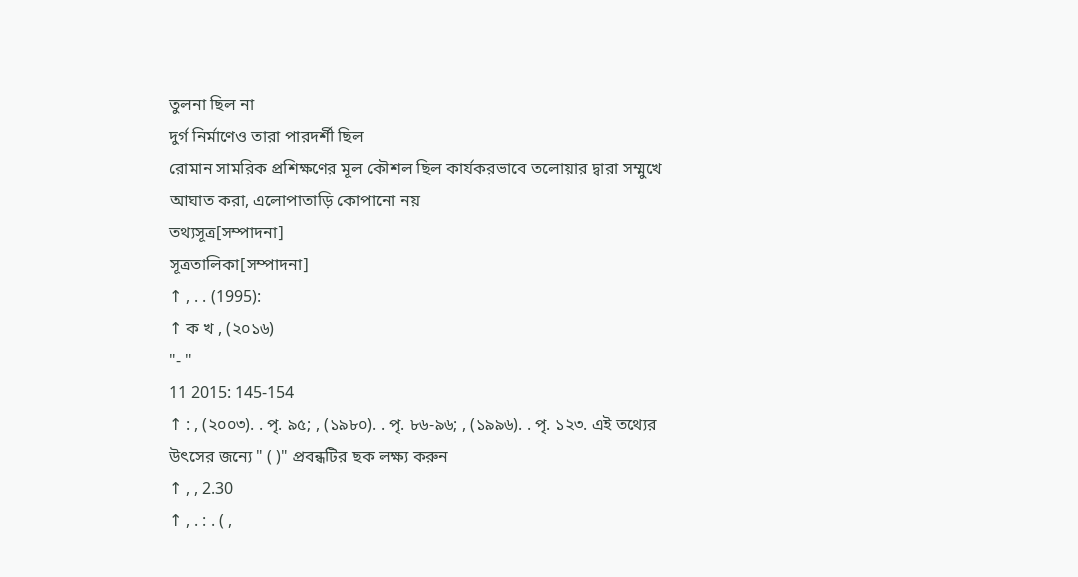তুলনা ছিল না
দুর্গ নির্মাণেও তারা পারদর্শী ছিল
রোমান সামরিক প্রশিক্ষণের মূল কৌশল ছিল কার্যকরভাবে তলোয়ার দ্বারা সম্মুখে আঘাত করা, এলোপাতাড়ি কোপানো নয়
তথ্যসূত্র[সম্পাদনা]
সূত্রতালিকা[সম্পাদনা]
↑ , . . (1995):
↑ ক খ , (২০১৬)
"- "
11 2015: 145-154
↑ : , (২০০৩). . পৃ. ৯৫; , (১৯৮০). . পৃ. ৮৬-৯৬; , (১৯৯৬). . পৃ. ১২৩. এই তথ্যের উৎসের জন্যে " ( )" প্রবন্ধটির ছক লক্ষ্য করুন
↑ , , 2.30
↑ , . : . ( ,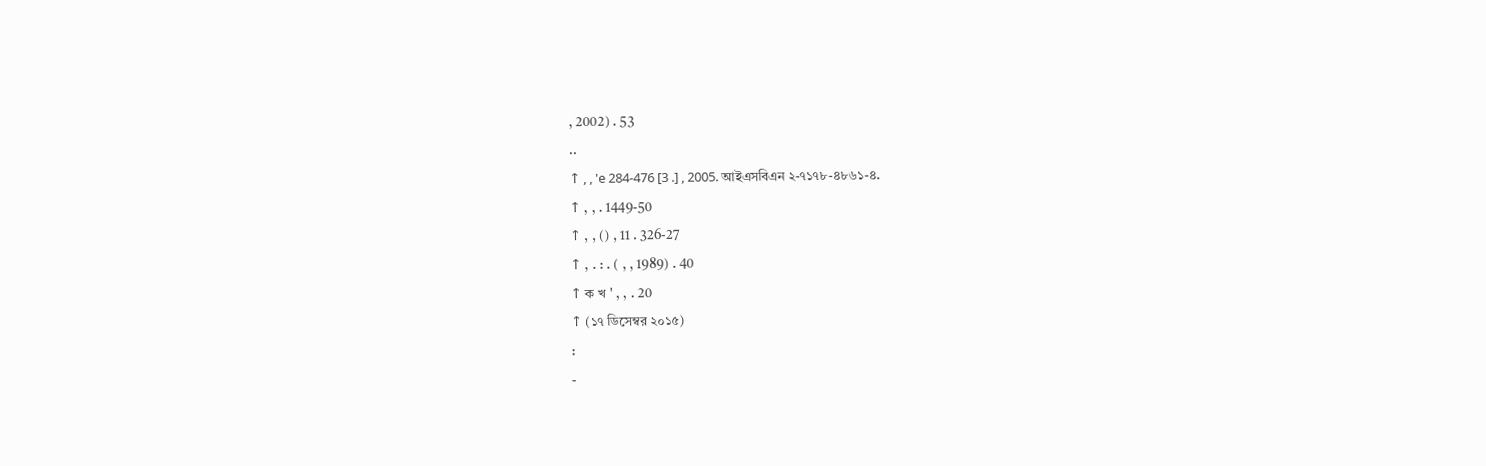, 2002) . 53
..
↑ , , 'e 284-476 [3 .] , 2005. আইএসবিএন ২-৭১৭৮-৪৮৬১-৪.
↑ , , . 1449-50
↑ , , () , 11 . 326-27
↑ , . : . ( , , 1989) . 40
↑ ক খ ' , , . 20
↑ (১৭ ডিসেম্বর ২০১৫)
:
-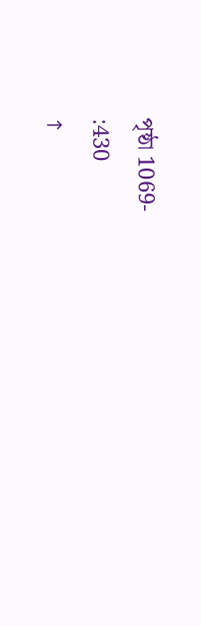পৃষ্ঠা 1069-
:430
↑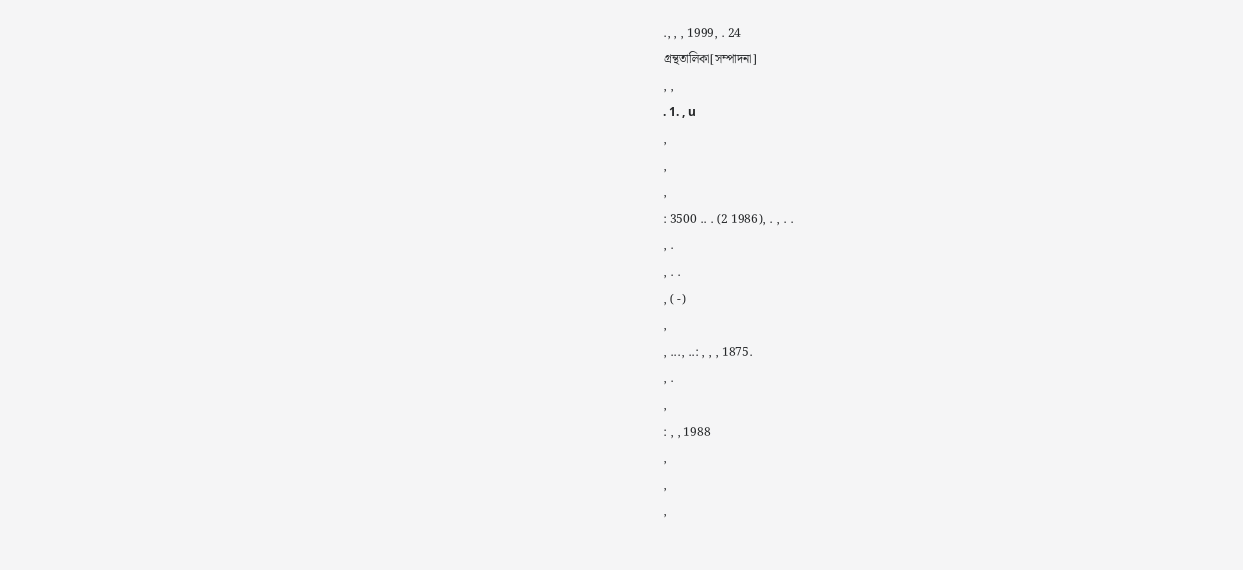., , , 1999, . 24
গ্রন্থতালিকা[সম্পাদনা]
, ,
. 1. , u
,
,
,
: 3500 .. . (2 1986), . , . .
, .
, . .
, ( -)
,
, ..., ..: , , , 1875.
, .
,
: , , 1988
,
,
,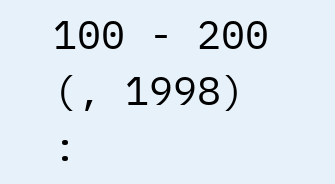100 - 200 (, 1998)
: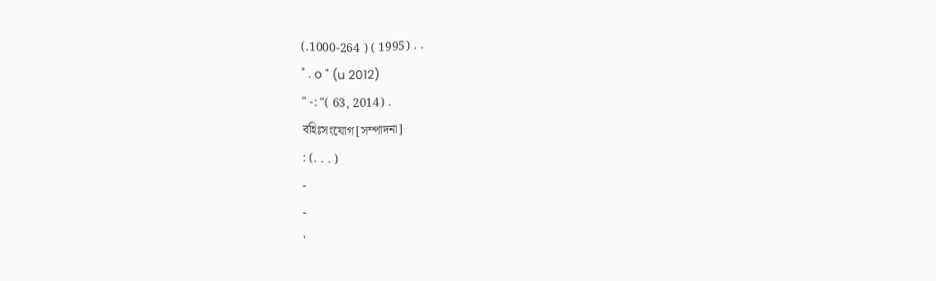(.1000-264 ) ( 1995) . .
" . o " (u 2012)
" -: "( 63, 2014) .
বহিঃসংযোগ[সম্পাদনা]
: (. . . )
-
-
'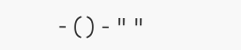- () - " "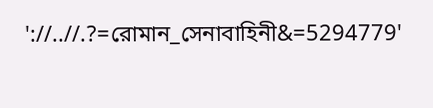'://..//.?=রোমান_সেনাবাহিনী&=5294779'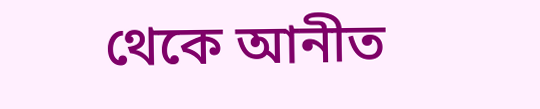থেকে আনীত